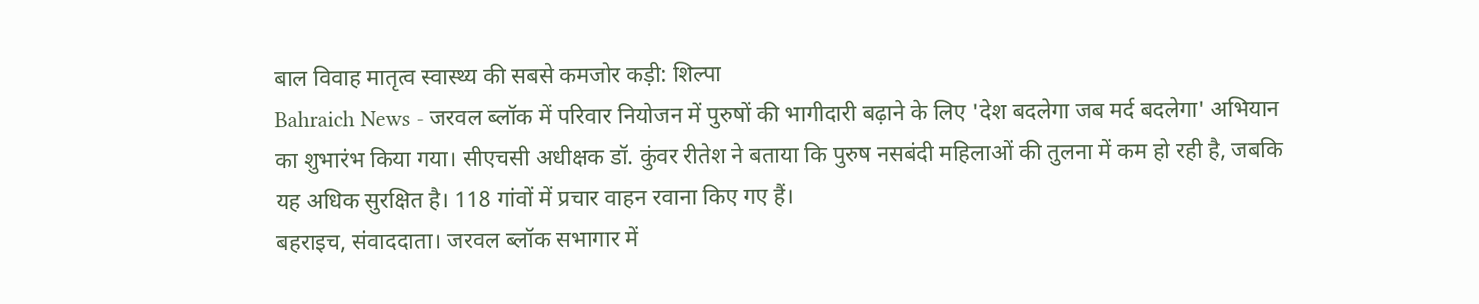बाल विवाह मातृत्व स्वास्थ्य की सबसे कमजोर कड़ी: शिल्पा
Bahraich News - जरवल ब्लॉक में परिवार नियोजन में पुरुषों की भागीदारी बढ़ाने के लिए 'देश बदलेगा जब मर्द बदलेगा' अभियान का शुभारंभ किया गया। सीएचसी अधीक्षक डॉ. कुंवर रीतेश ने बताया कि पुरुष नसबंदी महिलाओं की तुलना में कम हो रही है, जबकि यह अधिक सुरक्षित है। 118 गांवों में प्रचार वाहन रवाना किए गए हैं।
बहराइच, संवाददाता। जरवल ब्लॉक सभागार में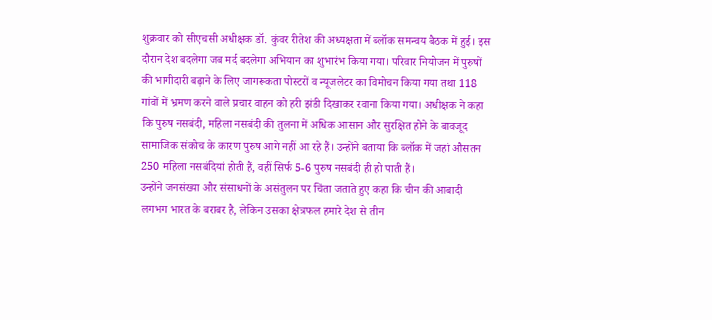शुक्रवार को सीएचसी अधीक्षक डॉ. कुंवर रीतेश की अध्यक्षता में ब्लॉक समन्वय बैठक में हुई। इस दौरान देश बदलेगा जब मर्द बदलेगा अभियान का शुभारंभ किया गया। परिवार नियोजन में पुरुषों की भागीदारी बढ़ाने के लिए जागरूकता पोस्टरों व न्यूजलेटर का विमोचन किया गया तथा 118 गांवों में भ्रमण करने वाले प्रचार वाहन को हरी झंडी दिखाकर रवाना किया गया। अधीक्षक ने कहा कि पुरुष नसबंदी, महिला नसबंदी की तुलना में अधिक आसान और सुरक्षित होने के बावजूद सामाजिक संकोच के कारण पुरुष आगे नहीं आ रहे हैं। उन्होंने बताया कि ब्लॉक में जहां औसतन 250 महिला नसबंदियां होती हैं, वहीं सिर्फ 5-6 पुरुष नसबंदी ही हो पाती हैं।
उन्होंने जनसंख्या और संसाधनों के असंतुलन पर चिंता जताते हुए कहा कि चीन की आबादी लगभग भारत के बराबर है, लेकिन उसका क्षेत्रफल हमारे देश से तीन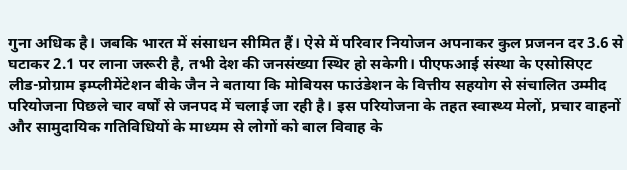गुना अधिक है। जबकि भारत में संसाधन सीमित हैं। ऐसे में परिवार नियोजन अपनाकर कुल प्रजनन दर 3.6 से घटाकर 2.1 पर लाना जरूरी है, तभी देश की जनसंख्या स्थिर हो सकेगी। पीएफआई संस्था के एसोसिएट लीड-प्रोग्राम इम्प्लीमेंटेशन बीके जैन ने बताया कि मोबियस फाउंडेशन के वित्तीय सहयोग से संचालित उम्मीद परियोजना पिछले चार वर्षों से जनपद में चलाई जा रही है। इस परियोजना के तहत स्वास्थ्य मेलों, प्रचार वाहनों और सामुदायिक गतिविधियों के माध्यम से लोगों को बाल विवाह के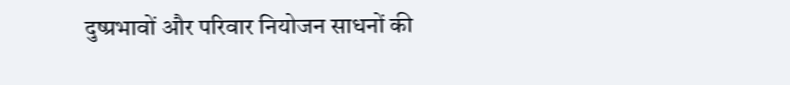दुष्प्रभावों और परिवार नियोजन साधनों की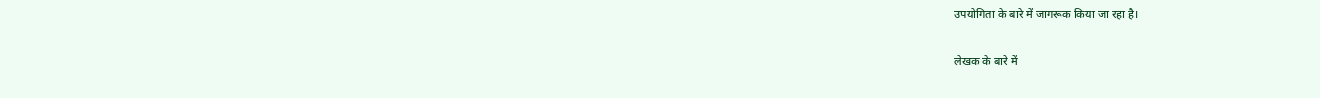उपयोगिता के बारे में जागरूक किया जा रहा है।

लेखक के बारे में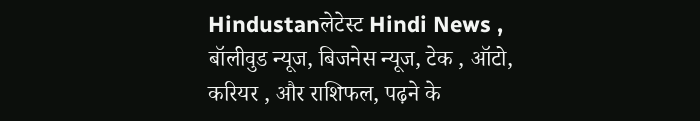Hindustanलेटेस्ट Hindi News , बॉलीवुड न्यूज, बिजनेस न्यूज, टेक , ऑटो, करियर , और राशिफल, पढ़ने के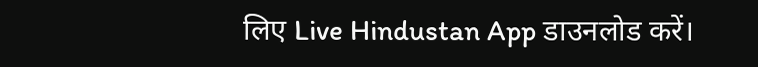लिए Live Hindustan App डाउनलोड करें।